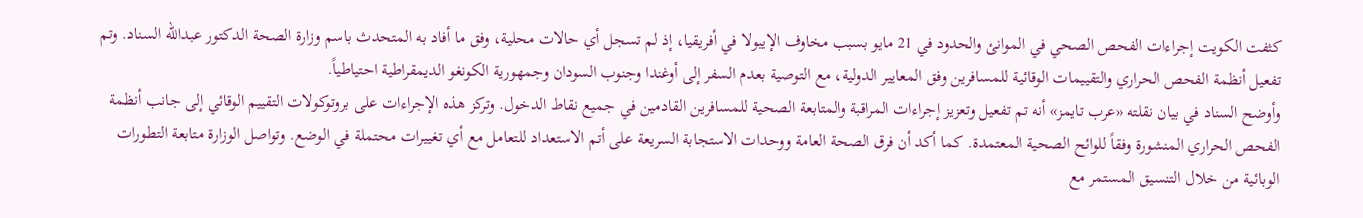كثفت الكويت إجراءات الفحص الصحي في الموانئ والحدود في 21 مايو بسبب مخاوف الإيبولا في أفريقيا، إذ لم تسجل أي حالات محلية، وفق ما أفاد به المتحدث باسم وزارة الصحة الدكتور عبدالله السناد. وتم تفعيل أنظمة الفحص الحراري والتقييمات الوقائية للمسافرين وفق المعايير الدولية، مع التوصية بعدم السفر إلى أوغندا وجنوب السودان وجمهورية الكونغو الديمقراطية احتياطياً.
وأوضح السناد في بيان نقلته «عرب تايمز» أنه تم تفعيل وتعزيز إجراءات المراقبة والمتابعة الصحية للمسافرين القادمين في جميع نقاط الدخول. وتركز هذه الإجراءات على بروتوكولات التقييم الوقائي إلى جانب أنظمة الفحص الحراري المنشورة وفقاً للوائح الصحية المعتمدة. كما أكد أن فرق الصحة العامة ووحدات الاستجابة السريعة على أتم الاستعداد للتعامل مع أي تغييرات محتملة في الوضع. وتواصل الوزارة متابعة التطورات الوبائية من خلال التنسيق المستمر مع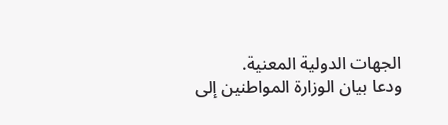الجهات الدولية المعنية.
ودعا بيان الوزارة المواطنين إلى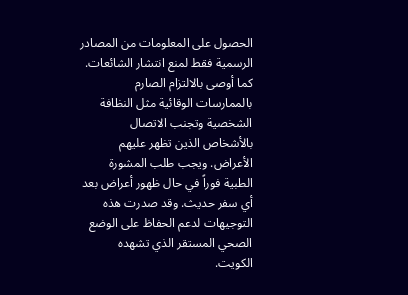الحصول على المعلومات من المصادر الرسمية فقط لمنع انتشار الشائعات. كما أوصى بالالتزام الصارم بالممارسات الوقائية مثل النظافة الشخصية وتجنب الاتصال بالأشخاص الذين تظهر عليهم الأعراض. ويجب طلب المشورة الطبية فوراً في حال ظهور أعراض بعد أي سفر حديث. وقد صدرت هذه التوجيهات لدعم الحفاظ على الوضع الصحي المستقر الذي تشهده الكويت.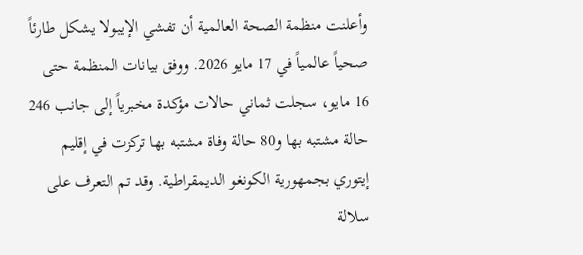وأعلنت منظمة الصحة العالمية أن تفشي الإيبولا يشكل طارئاً صحياً عالمياً في 17 مايو 2026. ووفق بيانات المنظمة حتى 16 مايو، سجلت ثماني حالات مؤكدة مخبرياً إلى جانب 246 حالة مشتبه بها و80 حالة وفاة مشتبه بها تركزت في إقليم إيتوري بجمهورية الكونغو الديمقراطية. وقد تم التعرف على سلالة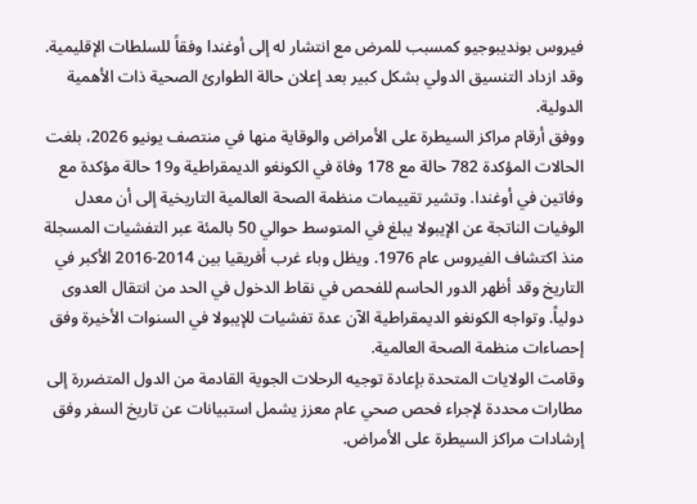فيروس بونديبوجيو كمسبب للمرض مع انتشار له إلى أوغندا وفقاً للسلطات الإقليمية. وقد ازداد التنسيق الدولي بشكل كبير بعد إعلان حالة الطوارئ الصحية ذات الأهمية الدولية.
ووفق أرقام مراكز السيطرة على الأمراض والوقاية منها في منتصف يونيو 2026، بلغت الحالات المؤكدة 782 حالة مع 178 وفاة في الكونغو الديمقراطية و19 حالة مؤكدة مع وفاتين في أوغندا. وتشير تقييمات منظمة الصحة العالمية التاريخية إلى أن معدل الوفيات الناتجة عن الإيبولا يبلغ في المتوسط حوالي 50 بالمئة عبر التفشيات المسجلة منذ اكتشاف الفيروس عام 1976. ويظل وباء غرب أفريقيا بين 2014-2016 الأكبر في التاريخ وقد أظهر الدور الحاسم للفحص في نقاط الدخول في الحد من انتقال العدوى دولياً. وتواجه الكونغو الديمقراطية الآن عدة تفشيات للإيبولا في السنوات الأخيرة وفق إحصاءات منظمة الصحة العالمية.
وقامت الولايات المتحدة بإعادة توجيه الرحلات الجوية القادمة من الدول المتضررة إلى مطارات محددة لإجراء فحص صحي عام معزز يشمل استبيانات عن تاريخ السفر وفق إرشادات مراكز السيطرة على الأمراض.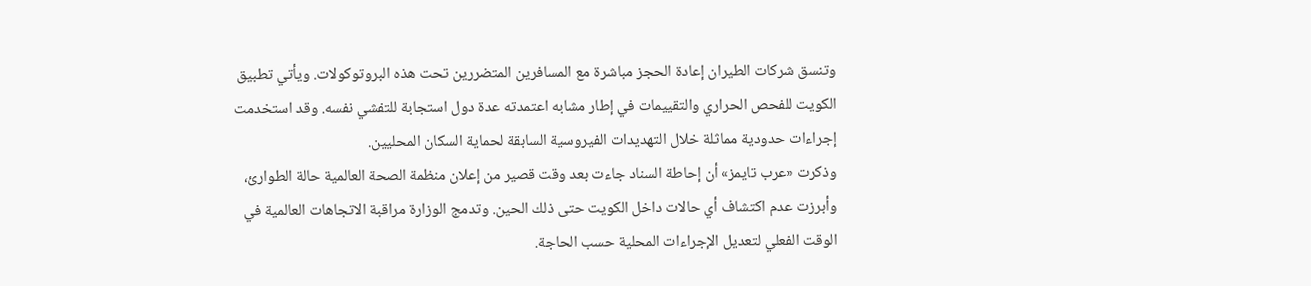وتنسق شركات الطيران إعادة الحجز مباشرة مع المسافرين المتضررين تحت هذه البروتوكولات. ويأتي تطبيق الكويت للفحص الحراري والتقييمات في إطار مشابه اعتمدته عدة دول استجابة للتفشي نفسه. وقد استخدمت إجراءات حدودية مماثلة خلال التهديدات الفيروسية السابقة لحماية السكان المحليين.
وذكرت «عرب تايمز» أن إحاطة السناد جاءت بعد وقت قصير من إعلان منظمة الصحة العالمية حالة الطوارئ، وأبرزت عدم اكتشاف أي حالات داخل الكويت حتى ذلك الحين. وتدمج الوزارة مراقبة الاتجاهات العالمية في الوقت الفعلي لتعديل الإجراءات المحلية حسب الحاجة.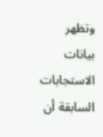وتظهر بيانات الاستجابات السابقة أن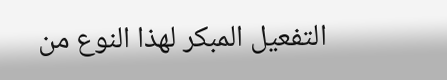التفعيل المبكر لهذا النوع من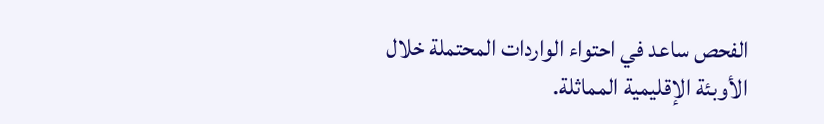الفحص ساعد في احتواء الواردات المحتملة خلال الأوبئة الإقليمية المماثلة.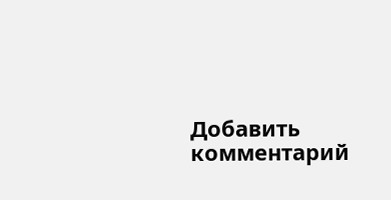Добавить комментарий